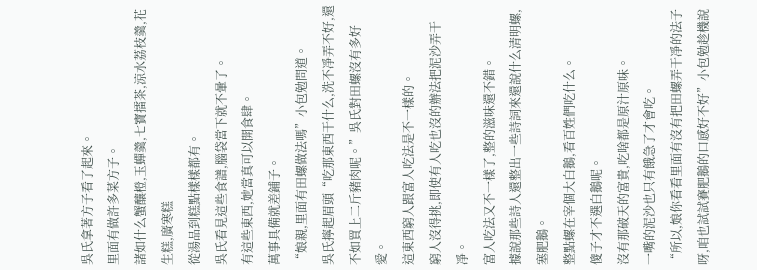吳氏拿著方子看了起來。
里面有做許多菜方子。
諸如什么蟹釀橙,玉蟬羹,七寶擂茶,涼水荔枝羹,花生糕,廣寒糕
從湯品到糕點樣樣都有。
吳氏看見這些食譜,腦袋當下就不暈了。
有這些東西,她當真可以開食肆。
萬事具備就差鋪子。
“娘親,里面有田螺做法嗎”小包勉問道。
吳氏擰起眉頭“吃那東西干什么,洗不凈弄不好,還不如買上二斤豬肉呢。”吳氏對田螺沒有多好愛。
這東西窮人跟富人吃法是不一樣的。
窮人沒得挑,即使有人吃也沒的辦法把泥沙弄干凈。
富人吃法又不一樣了,整的滋味還不錯。
據說那些詩人還整出一些詩詞來還說什么清明螺,塞肥鵝。
整點螺在宰個大白鵝,看百姓們吃什么。
傻子才不選白鵝呢。
沒有那破天的富貴,吃啥都是原汁原味。
一嘴的泥沙也只有餓急了才會吃。
“所以,娘你看看里面有沒有把田螺弄干凈的法子呀,咱也試試賽肥鵝的口感好不好”小包勉趁機說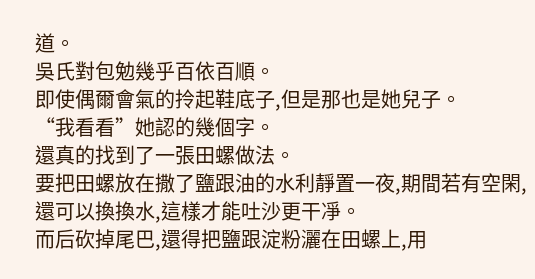道。
吳氏對包勉幾乎百依百順。
即使偶爾會氣的拎起鞋底子,但是那也是她兒子。
“我看看”她認的幾個字。
還真的找到了一張田螺做法。
要把田螺放在撒了鹽跟油的水利靜置一夜,期間若有空閑,還可以換換水,這樣才能吐沙更干凈。
而后砍掉尾巴,還得把鹽跟淀粉灑在田螺上,用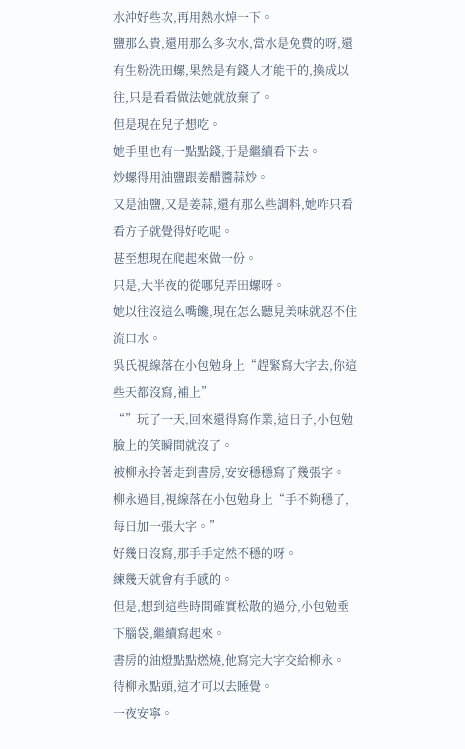水沖好些次,再用熱水焯一下。
鹽那么貴,還用那么多次水,當水是免費的呀,還有生粉洗田螺,果然是有錢人才能干的,換成以往,只是看看做法她就放棄了。
但是現在兒子想吃。
她手里也有一點點錢,于是繼續看下去。
炒螺得用油鹽跟姜醋醬蒜炒。
又是油鹽,又是姜蒜,還有那么些調料,她咋只看看方子就覺得好吃呢。
甚至想現在爬起來做一份。
只是,大半夜的從哪兒弄田螺呀。
她以往沒這么嘴饞,現在怎么聽見美味就忍不住流口水。
吳氏視線落在小包勉身上“趕緊寫大字去,你這些天都沒寫,補上”
“”玩了一天,回來還得寫作業,這日子,小包勉臉上的笑瞬間就沒了。
被柳永拎著走到書房,安安穩穩寫了幾張字。
柳永過目,視線落在小包勉身上“手不夠穩了,每日加一張大字。”
好幾日沒寫,那手手定然不穩的呀。
練幾天就會有手感的。
但是,想到這些時間確實松散的過分,小包勉垂下腦袋,繼續寫起來。
書房的油燈點點燃燒,他寫完大字交給柳永。
待柳永點頭,這才可以去睡覺。
一夜安寧。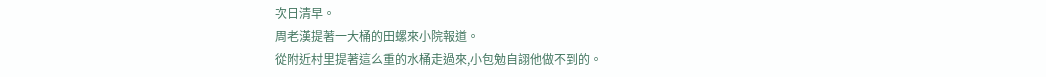次日清早。
周老漢提著一大桶的田螺來小院報道。
從附近村里提著這么重的水桶走過來,小包勉自詡他做不到的。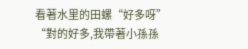看著水里的田螺“好多呀”
“對的好多,我帶著小孫孫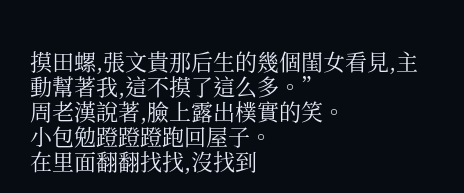摸田螺,張文貴那后生的幾個閨女看見,主動幫著我,這不摸了這么多。”
周老漢說著,臉上露出樸實的笑。
小包勉蹬蹬蹬跑回屋子。
在里面翻翻找找,沒找到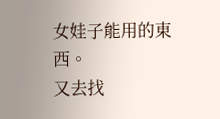女娃子能用的東西。
又去找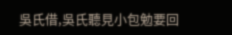吳氏借,吳氏聽見小包勉要回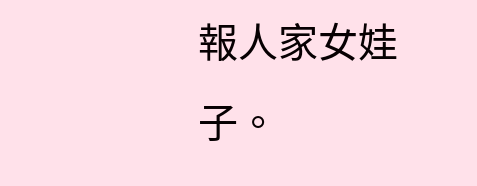報人家女娃子。